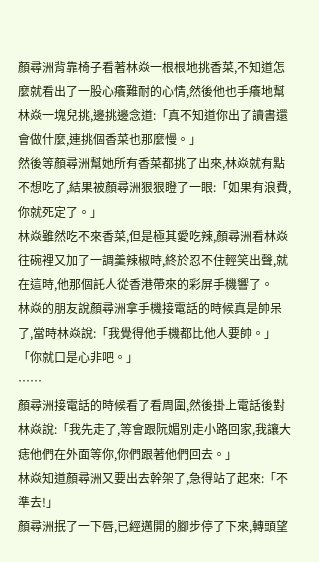顏尋洲背靠椅子看著林焱一根根地挑香菜,不知道怎麼就看出了一股心癢難耐的心情,然後他也手癢地幫林焱一塊兒挑,邊挑邊念道:「真不知道你出了讀書還會做什麼,連挑個香菜也那麼慢。」
然後等顏尋洲幫她所有香菜都挑了出來,林焱就有點不想吃了,結果被顏尋洲狠狠瞪了一眼:「如果有浪費,你就死定了。」
林焱雖然吃不來香菜,但是極其愛吃辣,顏尋洲看林焱往碗裡又加了一調羹辣椒時,終於忍不住輕笑出聲,就在這時,他那個託人從香港帶來的彩屏手機響了。
林焱的朋友說顏尋洲拿手機接電話的時候真是帥呆了,當時林焱說:「我覺得他手機都比他人要帥。」
「你就口是心非吧。」
……
顏尋洲接電話的時候看了看周圍,然後掛上電話後對林焱說:「我先走了,等會跟阮媚別走小路回家,我讓大痣他們在外面等你,你們跟著他們回去。」
林焱知道顏尋洲又要出去幹架了,急得站了起來:「不準去!」
顏尋洲抿了一下唇,已經邁開的腳步停了下來,轉頭望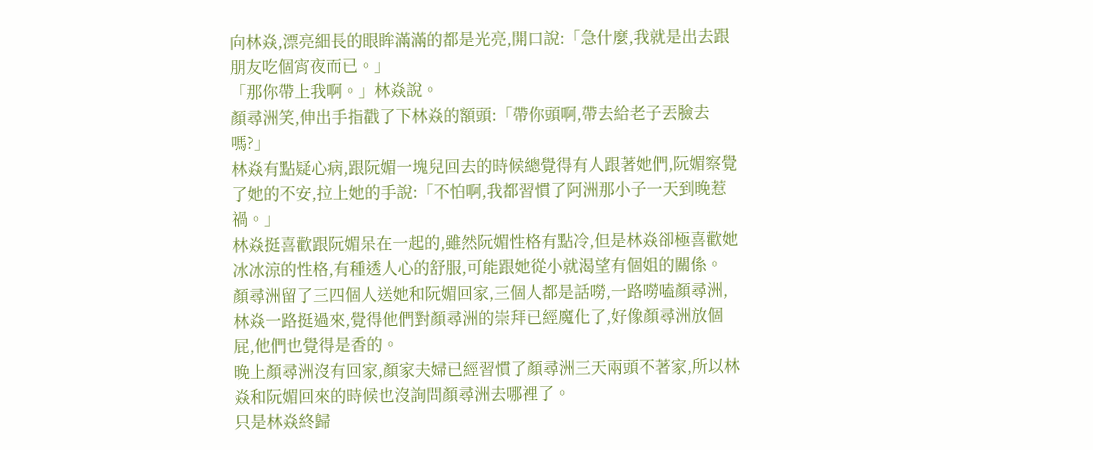向林焱,漂亮細長的眼眸滿滿的都是光亮,開口說:「急什麼,我就是出去跟朋友吃個宵夜而已。」
「那你帶上我啊。」林焱說。
顏尋洲笑,伸出手指戳了下林焱的額頭:「帶你頭啊,帶去給老子丟臉去嗎?」
林焱有點疑心病,跟阮媚一塊兒回去的時候總覺得有人跟著她們,阮媚察覺了她的不安,拉上她的手說:「不怕啊,我都習慣了阿洲那小子一天到晚惹禍。」
林焱挺喜歡跟阮媚呆在一起的,雖然阮媚性格有點冷,但是林焱卻極喜歡她冰冰涼的性格,有種透人心的舒服,可能跟她從小就渴望有個姐的關係。
顏尋洲留了三四個人送她和阮媚回家,三個人都是話嘮,一路嘮嗑顏尋洲,林焱一路挺過來,覺得他們對顏尋洲的崇拜已經魔化了,好像顏尋洲放個屁,他們也覺得是香的。
晚上顏尋洲沒有回家,顏家夫婦已經習慣了顏尋洲三天兩頭不著家,所以林焱和阮媚回來的時候也沒詢問顏尋洲去哪裡了。
只是林焱終歸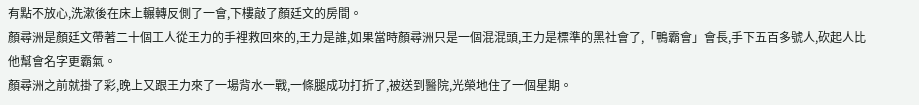有點不放心,洗漱後在床上輾轉反側了一會,下樓敲了顏廷文的房間。
顏尋洲是顏廷文帶著二十個工人從王力的手裡救回來的,王力是誰,如果當時顏尋洲只是一個混混頭,王力是標準的黑社會了,「鴨霸會」會長,手下五百多號人,砍起人比他幫會名字更霸氣。
顏尋洲之前就掛了彩,晚上又跟王力來了一場背水一戰,一條腿成功打折了,被送到醫院,光榮地住了一個星期。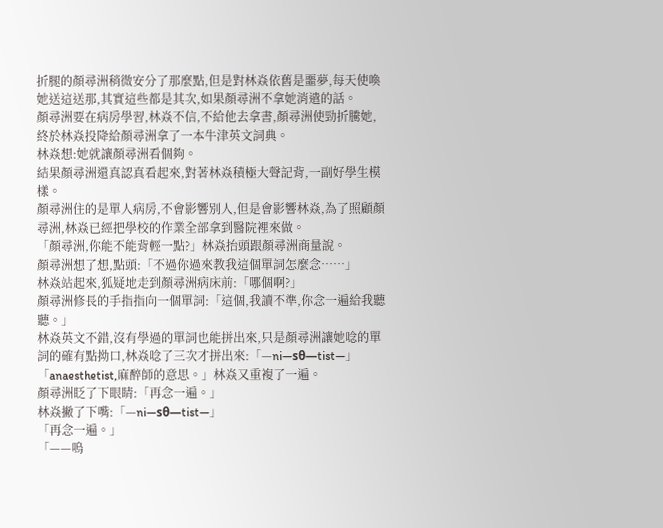折腿的顏尋洲稍微安分了那麼點,但是對林焱依舊是噩夢,每天使喚她送這送那,其實這些都是其次,如果顏尋洲不拿她消遣的話。
顏尋洲要在病房學習,林焱不信,不給他去拿書,顏尋洲使勁折騰她,終於林焱投降給顏尋洲拿了一本牛津英文詞典。
林焱想:她就讓顏尋洲看個夠。
結果顏尋洲還真認真看起來,對著林焱積極大聲記背,一副好學生模樣。
顏尋洲住的是單人病房,不會影響別人,但是會影響林焱,為了照顧顏尋洲,林焱已經把學校的作業全部拿到醫院裡來做。
「顏尋洲,你能不能背輕一點?」林焱抬頭跟顏尋洲商量說。
顏尋洲想了想,點頭:「不過你過來教我這個單詞怎麼念……」
林焱站起來,狐疑地走到顏尋洲病床前:「哪個啊?」
顏尋洲修長的手指指向一個單詞:「這個,我讀不準,你念一遍給我聽聽。」
林焱英文不錯,沒有學過的單詞也能拼出來,只是顏尋洲讓她唸的單詞的確有點拗口,林焱唸了三次才拼出來:「—ni—sθ—tist—」
「anaesthetist,麻醉師的意思。」林焱又重複了一遍。
顏尋洲眨了下眼睛:「再念一遍。」
林焱撇了下嘴:「—ni—sθ—tist—」
「再念一遍。」
「——嗚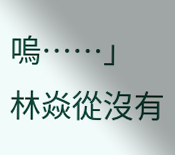嗚……」
林焱從沒有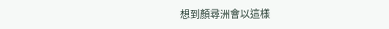想到顏尋洲會以這樣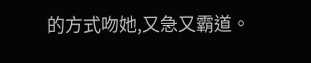的方式吻她,又急又霸道。